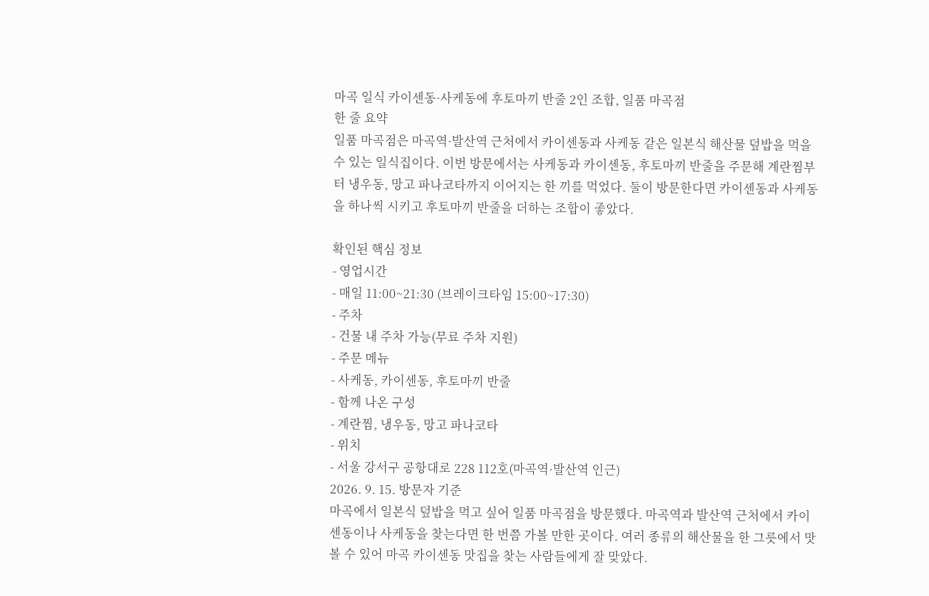마곡 일식 카이센동·사케동에 후토마끼 반줄 2인 조합, 일품 마곡점
한 줄 요약
일품 마곡점은 마곡역·발산역 근처에서 카이센동과 사케동 같은 일본식 해산물 덮밥을 먹을 수 있는 일식집이다. 이번 방문에서는 사케동과 카이센동, 후토마끼 반줄을 주문해 계란찜부터 냉우동, 망고 파나코타까지 이어지는 한 끼를 먹었다. 둘이 방문한다면 카이센동과 사케동을 하나씩 시키고 후토마끼 반줄을 더하는 조합이 좋았다.

확인된 핵심 정보
- 영업시간
- 매일 11:00~21:30 (브레이크타임 15:00~17:30)
- 주차
- 건물 내 주차 가능(무료 주차 지원)
- 주문 메뉴
- 사케동, 카이센동, 후토마끼 반줄
- 함께 나온 구성
- 계란찜, 냉우동, 망고 파나코타
- 위치
- 서울 강서구 공항대로 228 112호(마곡역·발산역 인근)
2026. 9. 15. 방문자 기준
마곡에서 일본식 덮밥을 먹고 싶어 일품 마곡점을 방문했다. 마곡역과 발산역 근처에서 카이센동이나 사케동을 찾는다면 한 번쯤 가볼 만한 곳이다. 여러 종류의 해산물을 한 그릇에서 맛볼 수 있어 마곡 카이센동 맛집을 찾는 사람들에게 잘 맞았다.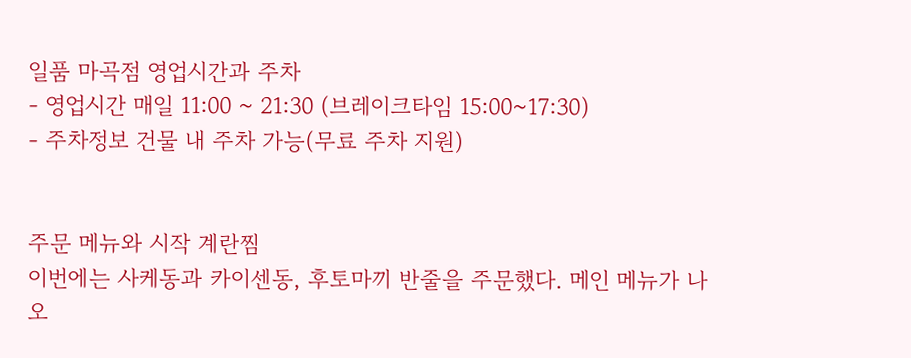일품 마곡점 영업시간과 주차
- 영업시간 매일 11:00 ~ 21:30 (브레이크타임 15:00~17:30)
- 주차정보 건물 내 주차 가능(무료 주차 지원)


주문 메뉴와 시작 계란찜
이번에는 사케동과 카이센동, 후토마끼 반줄을 주문했다. 메인 메뉴가 나오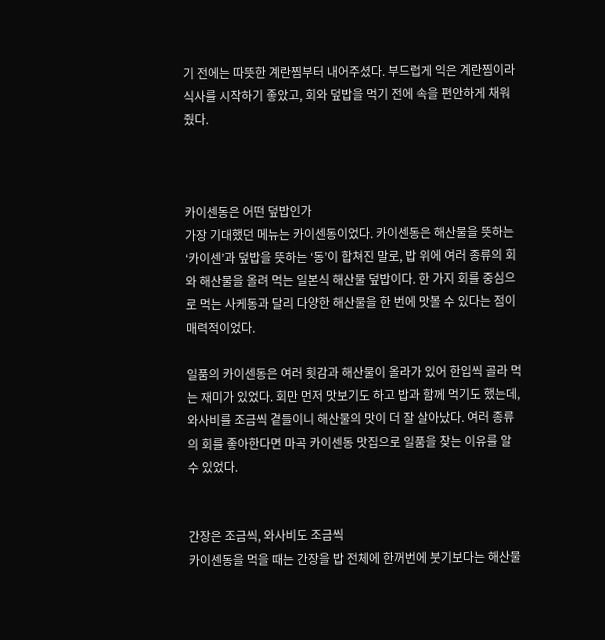기 전에는 따뜻한 계란찜부터 내어주셨다. 부드럽게 익은 계란찜이라 식사를 시작하기 좋았고, 회와 덮밥을 먹기 전에 속을 편안하게 채워줬다.



카이센동은 어떤 덮밥인가
가장 기대했던 메뉴는 카이센동이었다. 카이센동은 해산물을 뜻하는 ‘카이센’과 덮밥을 뜻하는 ‘동’이 합쳐진 말로, 밥 위에 여러 종류의 회와 해산물을 올려 먹는 일본식 해산물 덮밥이다. 한 가지 회를 중심으로 먹는 사케동과 달리 다양한 해산물을 한 번에 맛볼 수 있다는 점이 매력적이었다.

일품의 카이센동은 여러 횟감과 해산물이 올라가 있어 한입씩 골라 먹는 재미가 있었다. 회만 먼저 맛보기도 하고 밥과 함께 먹기도 했는데, 와사비를 조금씩 곁들이니 해산물의 맛이 더 잘 살아났다. 여러 종류의 회를 좋아한다면 마곡 카이센동 맛집으로 일품을 찾는 이유를 알 수 있었다.


간장은 조금씩, 와사비도 조금씩
카이센동을 먹을 때는 간장을 밥 전체에 한꺼번에 붓기보다는 해산물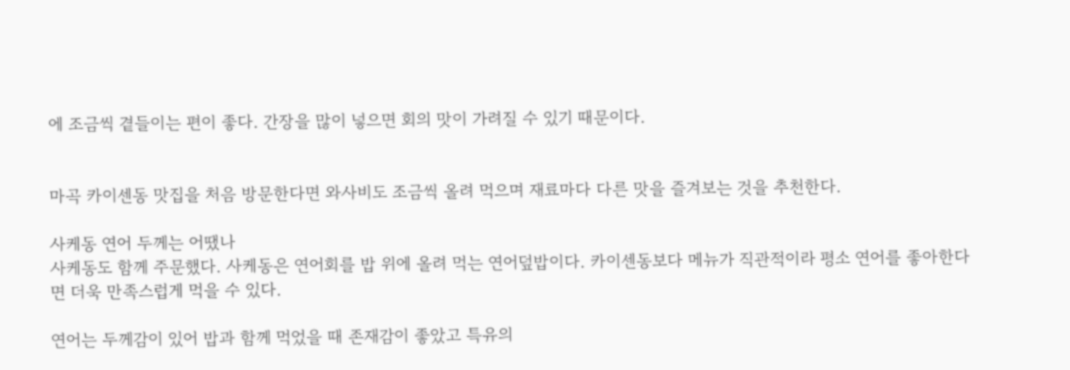에 조금씩 곁들이는 편이 좋다. 간장을 많이 넣으면 회의 맛이 가려질 수 있기 때문이다.


마곡 카이센동 맛집을 처음 방문한다면 와사비도 조금씩 올려 먹으며 재료마다 다른 맛을 즐겨보는 것을 추천한다.

사케동 연어 두께는 어땠나
사케동도 함께 주문했다. 사케동은 연어회를 밥 위에 올려 먹는 연어덮밥이다. 카이센동보다 메뉴가 직관적이라 평소 연어를 좋아한다면 더욱 만족스럽게 먹을 수 있다.

연어는 두께감이 있어 밥과 함께 먹었을 때 존재감이 좋았고 특유의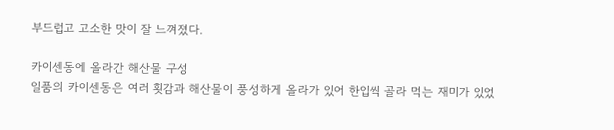부드럽고 고소한 맛이 잘 느껴졌다.

카이센동에 올라간 해산물 구성
일품의 카이센동은 여러 횟감과 해산물이 풍성하게 올라가 있어 한입씩 골라 먹는 재미가 있었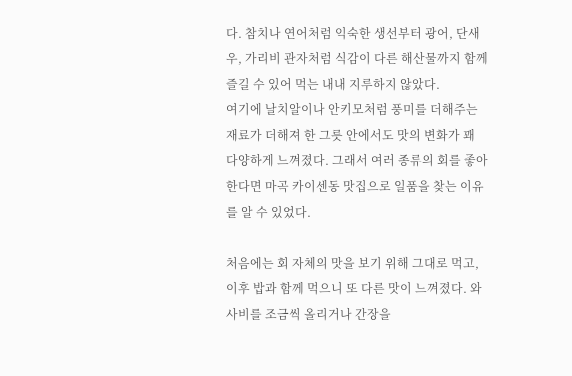다. 참치나 연어처럼 익숙한 생선부터 광어, 단새우, 가리비 관자처럼 식감이 다른 해산물까지 함께 즐길 수 있어 먹는 내내 지루하지 않았다.
여기에 날치알이나 안키모처럼 풍미를 더해주는 재료가 더해져 한 그릇 안에서도 맛의 변화가 꽤 다양하게 느껴졌다. 그래서 여러 종류의 회를 좋아한다면 마곡 카이센동 맛집으로 일품을 찾는 이유를 알 수 있었다.

처음에는 회 자체의 맛을 보기 위해 그대로 먹고, 이후 밥과 함께 먹으니 또 다른 맛이 느껴졌다. 와사비를 조금씩 올리거나 간장을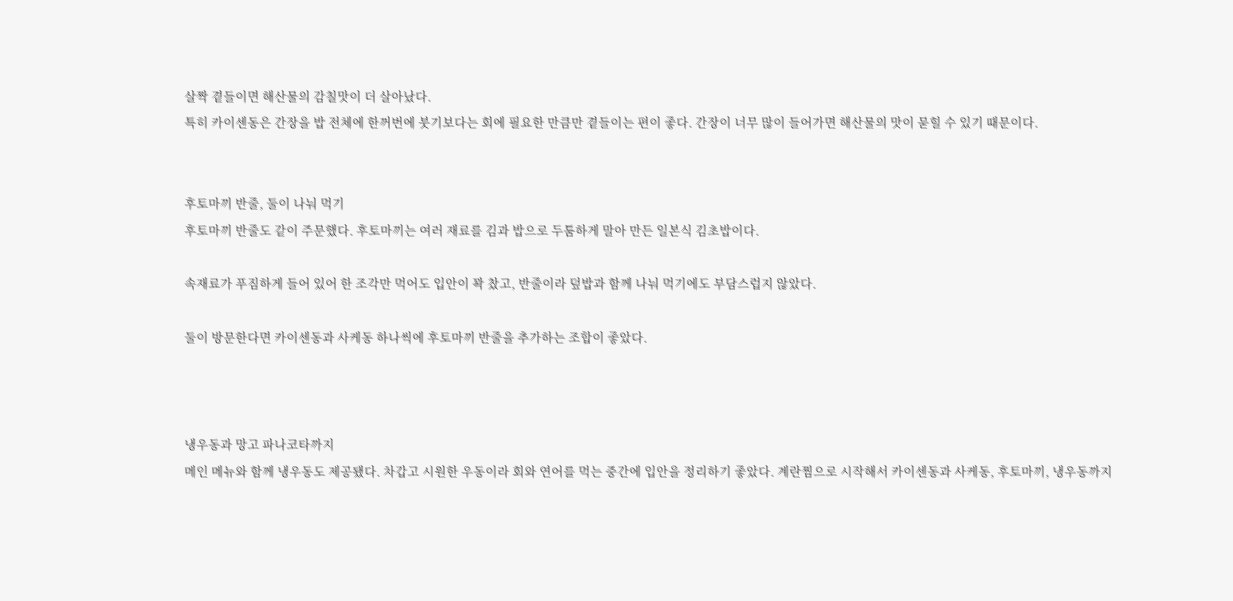살짝 곁들이면 해산물의 감칠맛이 더 살아났다.
특히 카이센동은 간장을 밥 전체에 한꺼번에 붓기보다는 회에 필요한 만큼만 곁들이는 편이 좋다. 간장이 너무 많이 들어가면 해산물의 맛이 묻힐 수 있기 때문이다.


후토마끼 반줄, 둘이 나눠 먹기
후토마끼 반줄도 같이 주문했다. 후토마끼는 여러 재료를 김과 밥으로 두툼하게 말아 만든 일본식 김초밥이다.

속재료가 푸짐하게 들어 있어 한 조각만 먹어도 입안이 꽉 찼고, 반줄이라 덮밥과 함께 나눠 먹기에도 부담스럽지 않았다.

둘이 방문한다면 카이센동과 사케동 하나씩에 후토마끼 반줄을 추가하는 조합이 좋았다.



냉우동과 망고 파나코타까지
메인 메뉴와 함께 냉우동도 제공됐다. 차갑고 시원한 우동이라 회와 연어를 먹는 중간에 입안을 정리하기 좋았다. 계란찜으로 시작해서 카이센동과 사케동, 후토마끼, 냉우동까지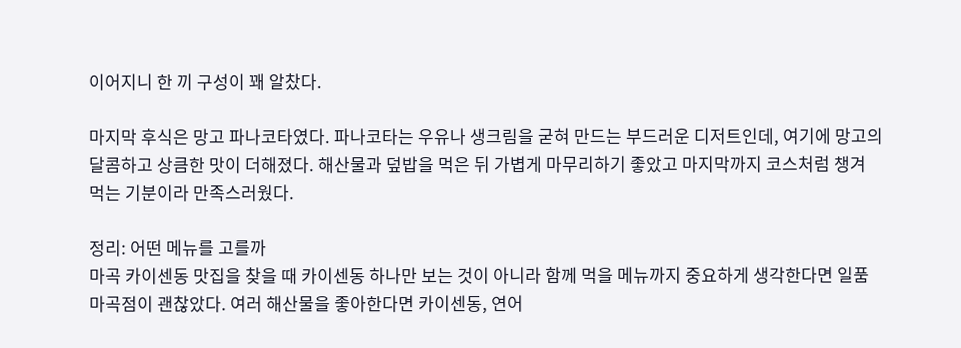이어지니 한 끼 구성이 꽤 알찼다.

마지막 후식은 망고 파나코타였다. 파나코타는 우유나 생크림을 굳혀 만드는 부드러운 디저트인데, 여기에 망고의 달콤하고 상큼한 맛이 더해졌다. 해산물과 덮밥을 먹은 뒤 가볍게 마무리하기 좋았고 마지막까지 코스처럼 챙겨 먹는 기분이라 만족스러웠다.

정리: 어떤 메뉴를 고를까
마곡 카이센동 맛집을 찾을 때 카이센동 하나만 보는 것이 아니라 함께 먹을 메뉴까지 중요하게 생각한다면 일품 마곡점이 괜찮았다. 여러 해산물을 좋아한다면 카이센동, 연어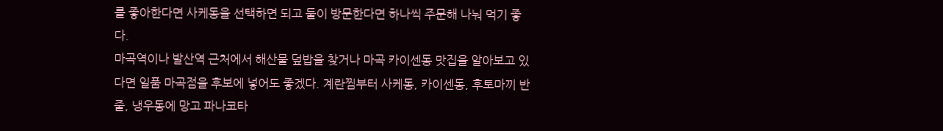를 좋아한다면 사케동을 선택하면 되고 둘이 방문한다면 하나씩 주문해 나눠 먹기 좋다.
마곡역이나 발산역 근처에서 해산물 덮밥을 찾거나 마곡 카이센동 맛집을 알아보고 있다면 일품 마곡점을 후보에 넣어도 좋겠다. 계란찜부터 사케동, 카이센동, 후토마끼 반줄, 냉우동에 망고 파나코타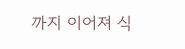까지 이어져 식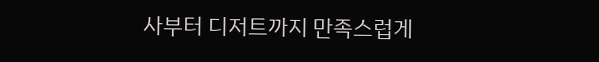사부터 디저트까지 만족스럽게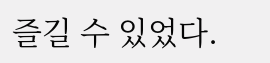즐길 수 있었다.